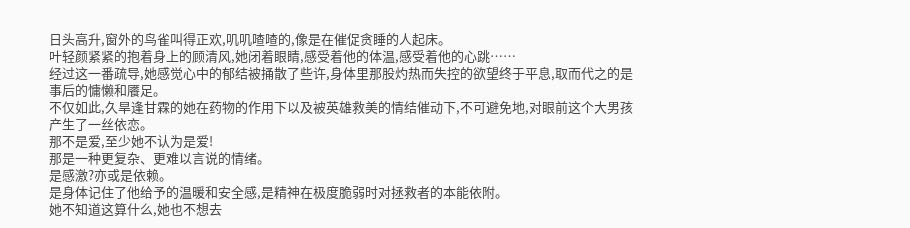日头高升,窗外的鸟雀叫得正欢,叽叽喳喳的,像是在催促贪睡的人起床。
叶轻颜紧紧的抱着身上的顾清风,她闭着眼睛,感受着他的体温,感受着他的心跳……
经过这一番疏导,她感觉心中的郁结被捅散了些许,身体里那股灼热而失控的欲望终于平息,取而代之的是事后的慵懒和餍足。
不仅如此,久旱逢甘霖的她在药物的作用下以及被英雄救美的情结催动下,不可避免地,对眼前这个大男孩产生了一丝依恋。
那不是爱,至少她不认为是爱!
那是一种更复杂、更难以言说的情绪。
是感激?亦或是依赖。
是身体记住了他给予的温暖和安全感,是精神在极度脆弱时对拯救者的本能依附。
她不知道这算什么,她也不想去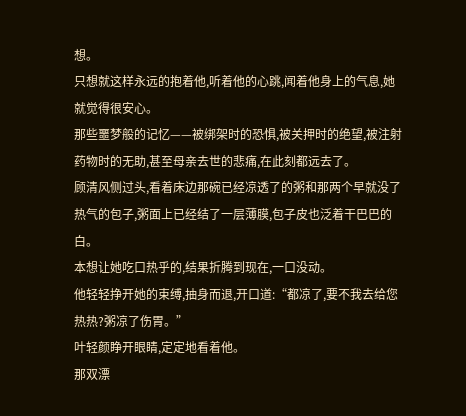想。
只想就这样永远的抱着他,听着他的心跳,闻着他身上的气息,她就觉得很安心。
那些噩梦般的记忆——被绑架时的恐惧,被关押时的绝望,被注射药物时的无助,甚至母亲去世的悲痛,在此刻都远去了。
顾清风侧过头,看着床边那碗已经凉透了的粥和那两个早就没了热气的包子,粥面上已经结了一层薄膜,包子皮也泛着干巴巴的白。
本想让她吃口热乎的,结果折腾到现在,一口没动。
他轻轻挣开她的束缚,抽身而退,开口道:“都凉了,要不我去给您热热?粥凉了伤胃。”
叶轻颜睁开眼睛,定定地看着他。
那双漂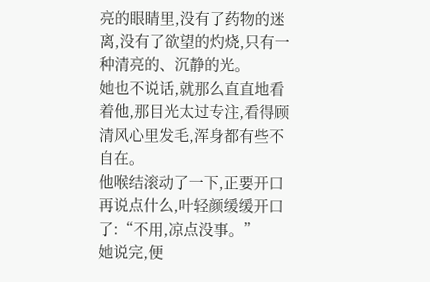亮的眼睛里,没有了药物的迷离,没有了欲望的灼烧,只有一种清亮的、沉静的光。
她也不说话,就那么直直地看着他,那目光太过专注,看得顾清风心里发毛,浑身都有些不自在。
他喉结滚动了一下,正要开口再说点什么,叶轻颜缓缓开口了:“不用,凉点没事。”
她说完,便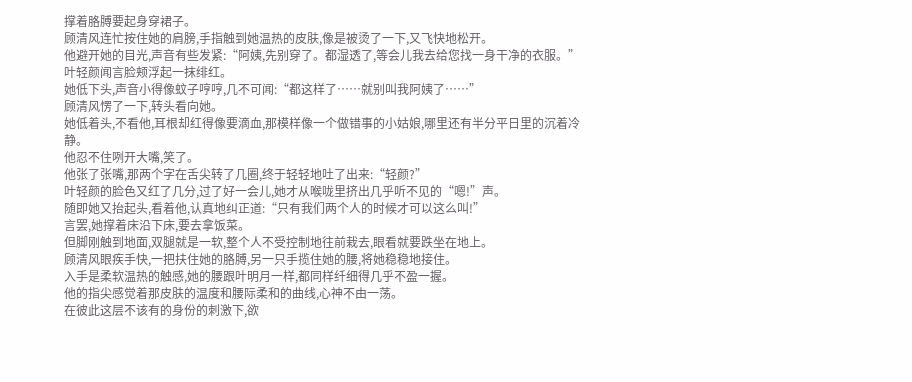撑着胳膊要起身穿裙子。
顾清风连忙按住她的肩膀,手指触到她温热的皮肤,像是被烫了一下,又飞快地松开。
他避开她的目光,声音有些发紧:“阿姨,先别穿了。都湿透了,等会儿我去给您找一身干净的衣服。”
叶轻颜闻言脸颊浮起一抹绯红。
她低下头,声音小得像蚊子哼哼,几不可闻:“都这样了……就别叫我阿姨了……”
顾清风愣了一下,转头看向她。
她低着头,不看他,耳根却红得像要滴血,那模样像一个做错事的小姑娘,哪里还有半分平日里的沉着冷静。
他忍不住咧开大嘴,笑了。
他张了张嘴,那两个字在舌尖转了几圈,终于轻轻地吐了出来:“轻颜?”
叶轻颜的脸色又红了几分,过了好一会儿,她才从喉咙里挤出几乎听不见的“嗯!”声。
随即她又抬起头,看着他,认真地纠正道:“只有我们两个人的时候才可以这么叫!”
言罢,她撑着床沿下床,要去拿饭菜。
但脚刚触到地面,双腿就是一软,整个人不受控制地往前栽去,眼看就要跌坐在地上。
顾清风眼疾手快,一把扶住她的胳膊,另一只手揽住她的腰,将她稳稳地接住。
入手是柔软温热的触感,她的腰跟叶明月一样,都同样纤细得几乎不盈一握。
他的指尖感觉着那皮肤的温度和腰际柔和的曲线,心神不由一荡。
在彼此这层不该有的身份的刺激下,欲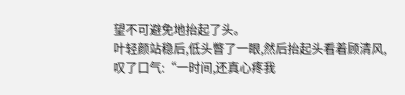望不可避免地抬起了头。
叶轻颜站稳后,低头瞥了一眼,然后抬起头看着顾清风,叹了口气:“一时间,还真心疼我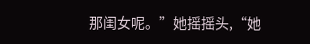那闺女呢。”她摇摇头,“她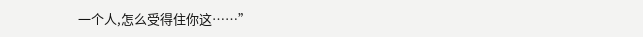一个人,怎么受得住你这……”